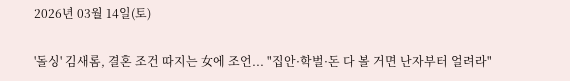2026년 03월 14일(토)

'돌싱' 김새롬, 결혼 조건 따지는 女에 조언... "집안·학벌·돈 다 볼 거면 난자부터 얼려라"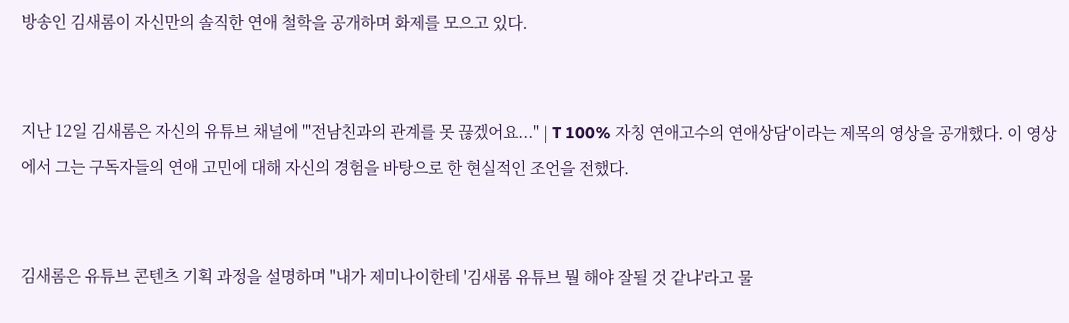방송인 김새롬이 자신만의 솔직한 연애 철학을 공개하며 화제를 모으고 있다.


지난 12일 김새롬은 자신의 유튜브 채널에 '"전남친과의 관계를 못 끊겠어요..." | T 100% 자칭 연애고수의 연애상담'이라는 제목의 영상을 공개했다. 이 영상에서 그는 구독자들의 연애 고민에 대해 자신의 경험을 바탕으로 한 현실적인 조언을 전했다.


김새롬은 유튜브 콘텐츠 기획 과정을 설명하며 "내가 제미나이한테 '김새롬 유튜브 뭘 해야 잘될 것 같냐'라고 물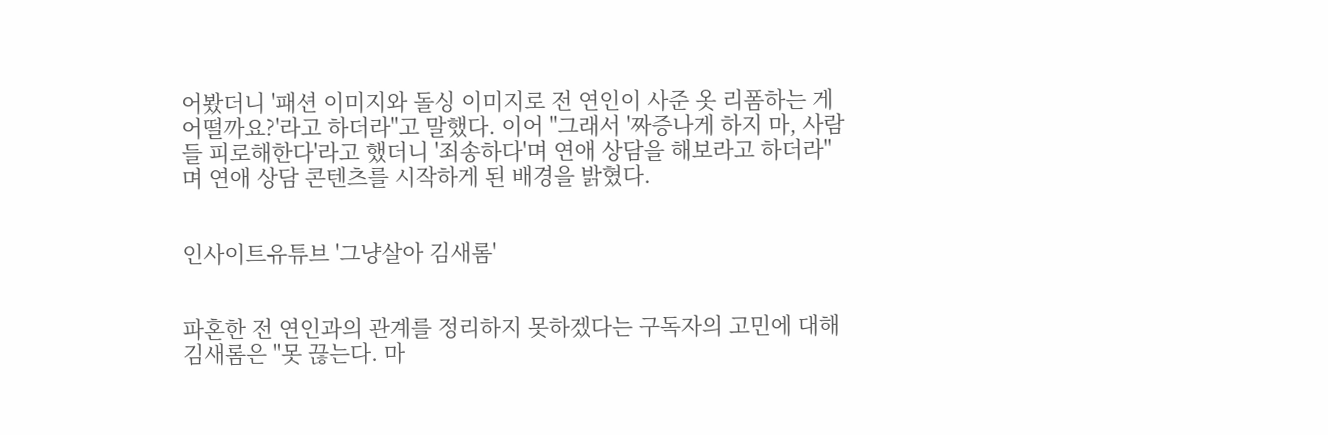어봤더니 '패션 이미지와 돌싱 이미지로 전 연인이 사준 옷 리폼하는 게 어떨까요?'라고 하더라"고 말했다. 이어 "그래서 '짜증나게 하지 마, 사람들 피로해한다'라고 했더니 '죄송하다'며 연애 상담을 해보라고 하더라"며 연애 상담 콘텐츠를 시작하게 된 배경을 밝혔다.


인사이트유튜브 '그냥살아 김새롬'


파혼한 전 연인과의 관계를 정리하지 못하겠다는 구독자의 고민에 대해 김새롬은 "못 끊는다. 마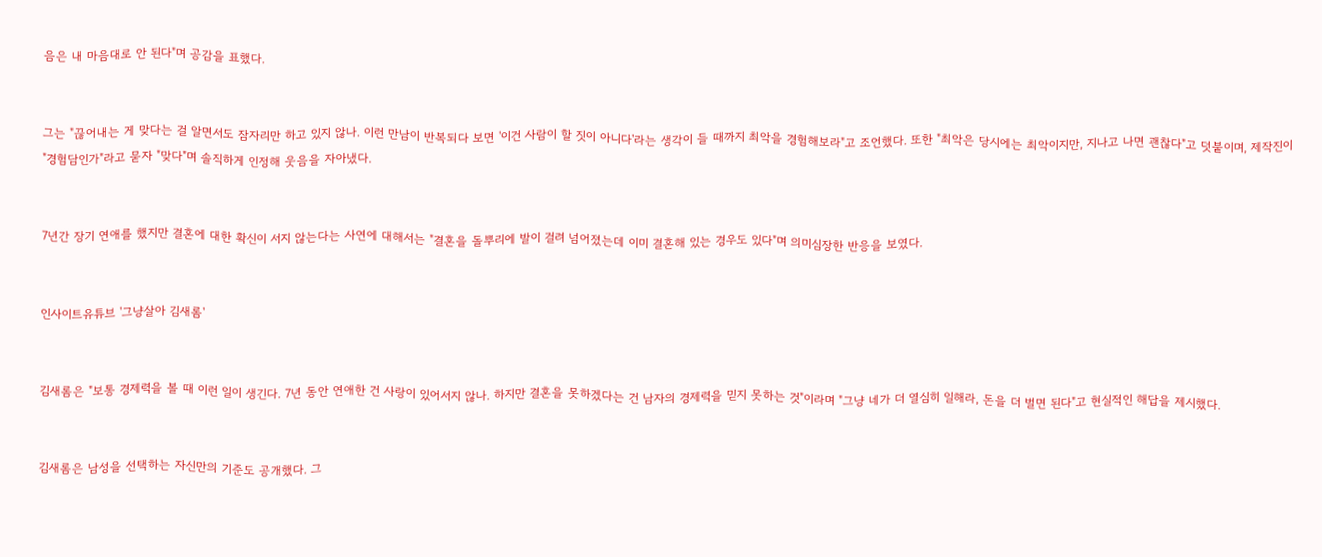음은 내 마음대로 안 된다"며 공감을 표했다.


그는 "끊어내는 게 맞다는 걸 알면서도 잠자리만 하고 있지 않나. 이런 만남이 반복되다 보면 '이건 사람이 할 짓이 아니다'라는 생각이 들 때까지 최악을 경험해보라"고 조언했다. 또한 "최악은 당시에는 최악이지만, 지나고 나면 괜찮다"고 덧붙이며, 제작진이 "경험담인가"라고 묻자 "맞다"며 솔직하게 인정해 웃음을 자아냈다.


7년간 장기 연애를 했지만 결혼에 대한 확신이 서지 않는다는 사연에 대해서는 "결혼을 돌뿌리에 발이 걸려 넘어졌는데 이미 결혼해 있는 경우도 있다"며 의미심장한 반응을 보였다.


인사이트유튜브 '그냥살아 김새롬'


김새롬은 "보통 경제력을 볼 때 이런 일이 생긴다. 7년 동안 연애한 건 사랑이 있어서지 않나. 하지만 결혼을 못하겠다는 건 남자의 경제력을 믿지 못하는 것"이라며 "그냥 네가 더 열심히 일해라, 돈을 더 벌면 된다"고 현실적인 해답을 제시했다.


김새롬은 남성을 선택하는 자신만의 기준도 공개했다. 그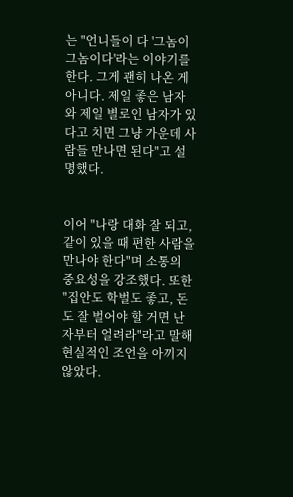는 "언니들이 다 '그놈이 그놈이다'라는 이야기를 한다. 그게 괜히 나온 게 아니다. 제일 좋은 남자와 제일 별로인 남자가 있다고 치면 그냥 가운데 사람들 만나면 된다"고 설명했다.


이어 "나랑 대화 잘 되고, 같이 있을 때 편한 사람을 만나야 한다"며 소통의 중요성을 강조했다. 또한 "집안도 학벌도 좋고, 돈도 잘 벌어야 할 거면 난자부터 얼려라"라고 말해 현실적인 조언을 아끼지 않았다.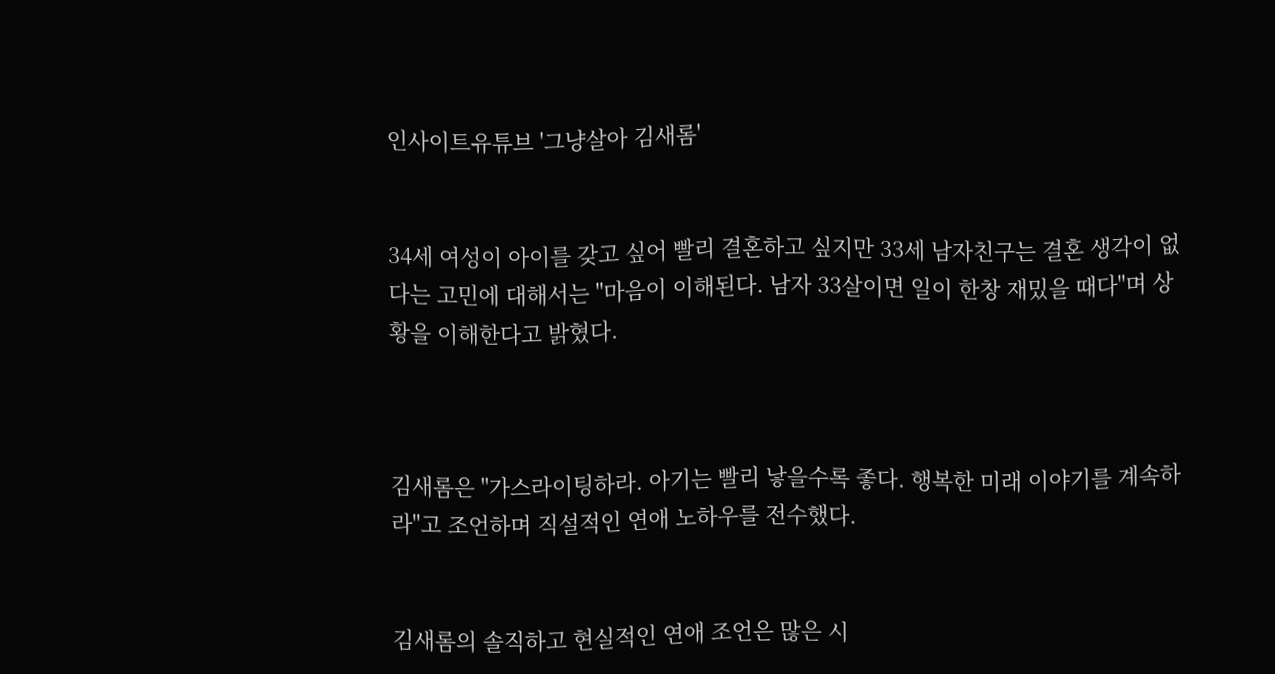인사이트유튜브 '그냥살아 김새롬'


34세 여성이 아이를 갖고 싶어 빨리 결혼하고 싶지만 33세 남자친구는 결혼 생각이 없다는 고민에 대해서는 "마음이 이해된다. 남자 33살이면 일이 한창 재밌을 때다"며 상황을 이해한다고 밝혔다.



김새롬은 "가스라이팅하라. 아기는 빨리 낳을수록 좋다. 행복한 미래 이야기를 계속하라"고 조언하며 직설적인 연애 노하우를 전수했다.


김새롬의 솔직하고 현실적인 연애 조언은 많은 시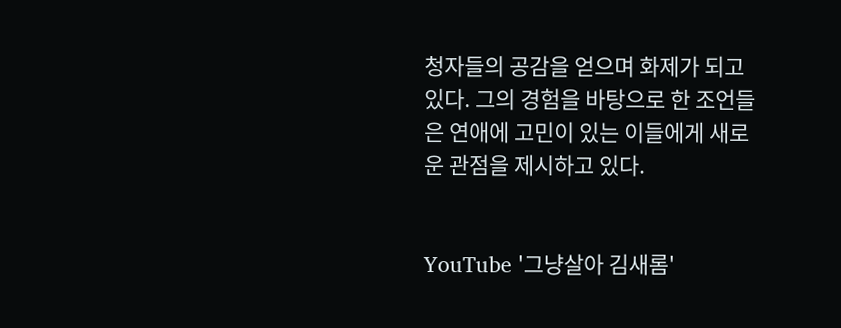청자들의 공감을 얻으며 화제가 되고 있다. 그의 경험을 바탕으로 한 조언들은 연애에 고민이 있는 이들에게 새로운 관점을 제시하고 있다.


YouTube '그냥살아 김새롬'